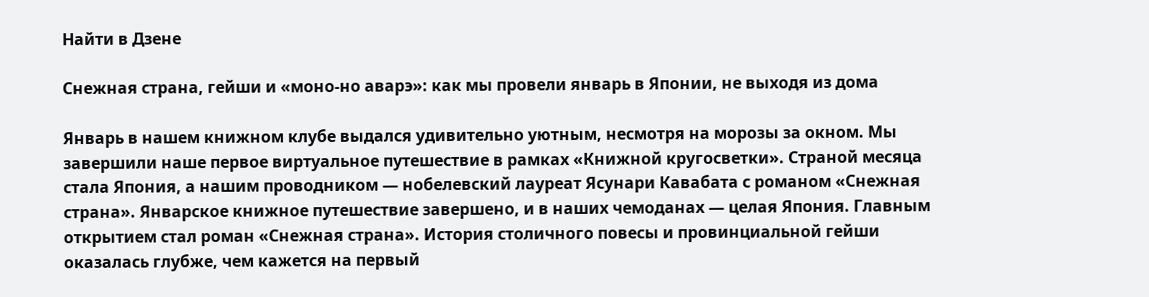Найти в Дзене

Снежная страна, гейши и «моно-но аварэ»: как мы провели январь в Японии, не выходя из дома

Январь в нашем книжном клубе выдался удивительно уютным, несмотря на морозы за окном. Мы завершили наше первое виртуальное путешествие в рамках «Книжной кругосветки». Страной месяца стала Япония, а нашим проводником — нобелевский лауреат Ясунари Кавабата с романом «Снежная страна». Январское книжное путешествие завершено, и в наших чемоданах — целая Япония. Главным открытием стал роман «Снежная страна». История столичного повесы и провинциальной гейши оказалась глубже, чем кажется на первый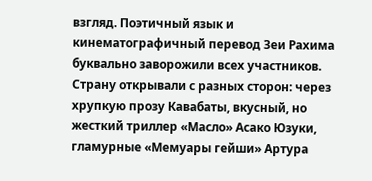взгляд. Поэтичный язык и кинематографичный перевод Зеи Рахима буквально заворожили всех участников. Страну открывали с разных сторон: через хрупкую прозу Кавабаты, вкусный, но жесткий триллер «Масло» Асако Юзуки, гламурные «Мемуары гейши» Артура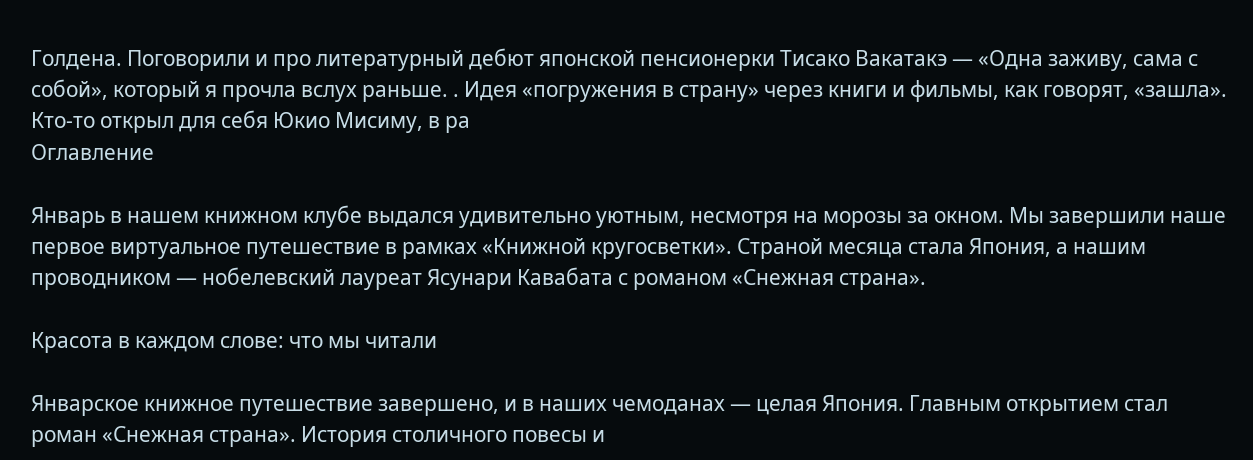Голдена. Поговорили и про литературный дебют японской пенсионерки Тисако Вакатакэ — «Одна заживу, сама с собой», который я прочла вслух раньше. . Идея «погружения в страну» через книги и фильмы, как говорят, «зашла». Кто-то открыл для себя Юкио Мисиму, в ра
Оглавление

Январь в нашем книжном клубе выдался удивительно уютным, несмотря на морозы за окном. Мы завершили наше первое виртуальное путешествие в рамках «Книжной кругосветки». Страной месяца стала Япония, а нашим проводником — нобелевский лауреат Ясунари Кавабата с романом «Снежная страна».

Красота в каждом слове: что мы читали

Январское книжное путешествие завершено, и в наших чемоданах — целая Япония. Главным открытием стал роман «Снежная страна». История столичного повесы и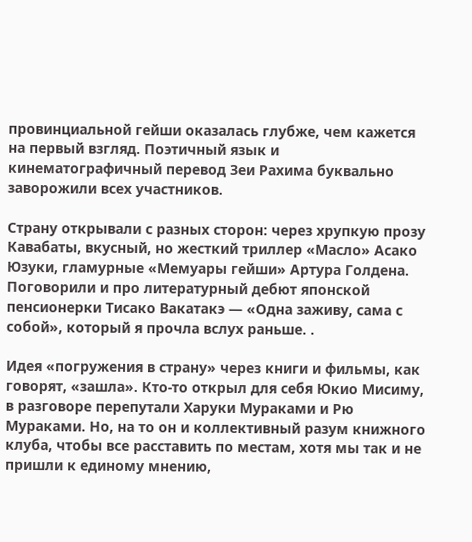провинциальной гейши оказалась глубже, чем кажется на первый взгляд. Поэтичный язык и кинематографичный перевод Зеи Рахима буквально заворожили всех участников.

Страну открывали с разных сторон: через хрупкую прозу Кавабаты, вкусный, но жесткий триллер «Масло» Асако Юзуки, гламурные «Мемуары гейши» Артура Голдена. Поговорили и про литературный дебют японской пенсионерки Тисако Вакатакэ — «Одна заживу, сама с собой», который я прочла вслух раньше. .

Идея «погружения в страну» через книги и фильмы, как говорят, «зашла». Кто-то открыл для себя Юкио Мисиму, в разговоре перепутали Харуки Мураками и Рю Мураками. Но, на то он и коллективный разум книжного клуба, чтобы все расставить по местам, хотя мы так и не пришли к единому мнению,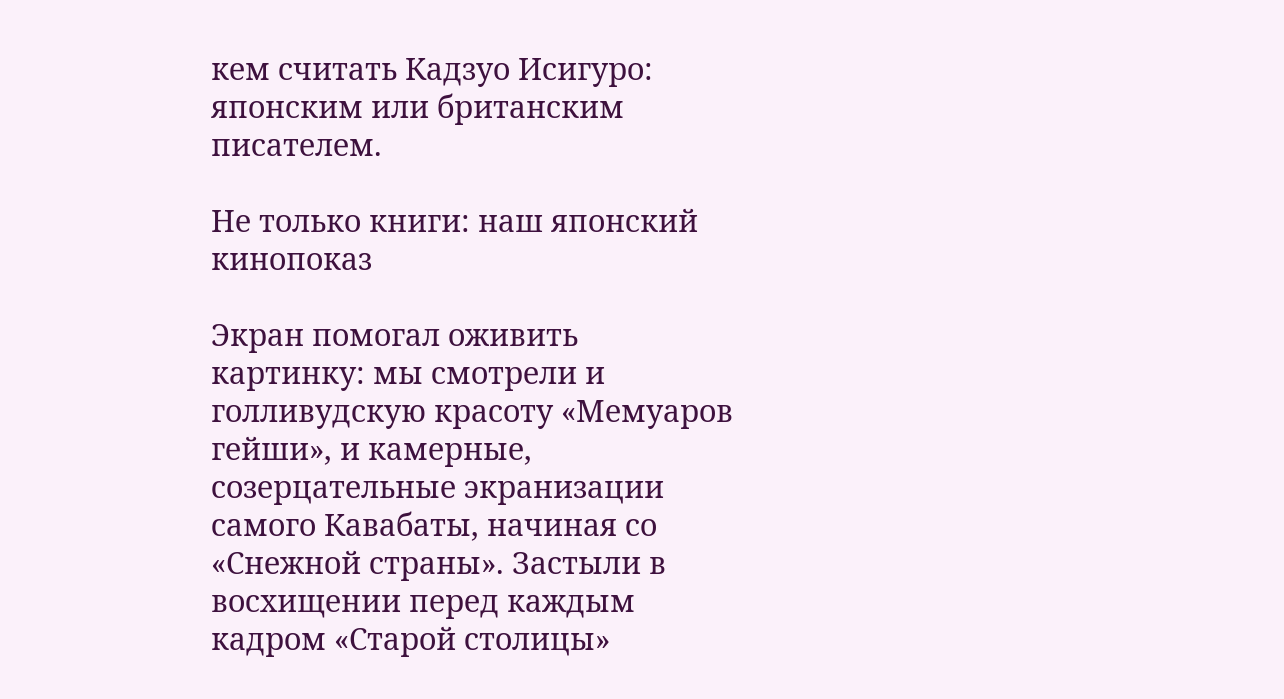кем считать Кадзуо Исигуро: японским или британским писателем.

Не только книги: наш японский кинопоказ

Экран помогал оживить картинку: мы смотрели и голливудскую красоту «Мемуаров гейши», и камерные, созерцательные экранизации самого Кавабаты, начиная со «Снежной страны». Застыли в восхищении перед каждым кадром «Старой столицы»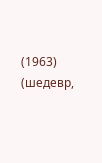(1963) (шедевр,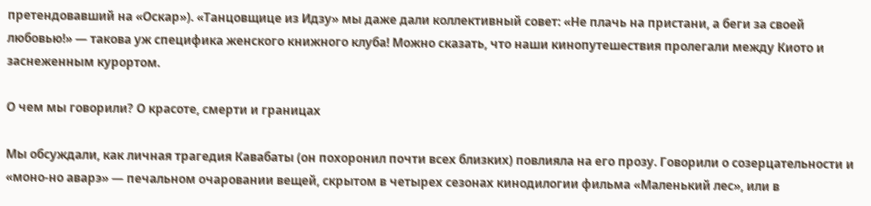претендовавший на «Оскар»). «Танцовщице из Идзу» мы даже дали коллективный совет: «Не плачь на пристани, а беги за своей любовью!» — такова уж специфика женского книжного клуба! Можно сказать, что наши кинопутешествия пролегали между Киото и заснеженным курортом.

О чем мы говорили? О красоте, смерти и границах

Мы обсуждали, как личная трагедия Кавабаты (он похоронил почти всех близких) повлияла на его прозу. Говорили о созерцательности и «моно-но аварэ» — печальном очаровании вещей, скрытом в четырех сезонах кинодилогии фильма «Маленький лес», или в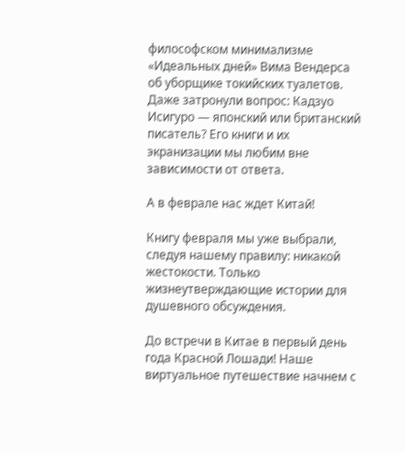философском минимализме «Идеальных дней» Вима Вендерса об уборщике токийских туалетов. Даже затронули вопрос: Кадзуо Исигуро — японский или британский писатель? Его книги и их экранизации мы любим вне зависимости от ответа.

А в феврале нас ждет Китай!

Книгу февраля мы уже выбрали, следуя нашему правилу: никакой жестокости. Только жизнеутверждающие истории для душевного обсуждения.

До встречи в Китае в первый день года Красной Лошади! Наше виртуальное путешествие начнем с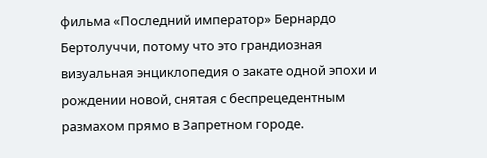фильма «Последний император» Бернардо Бертолуччи, потому что это грандиозная визуальная энциклопедия о закате одной эпохи и рождении новой, снятая с беспрецедентным размахом прямо в Запретном городе.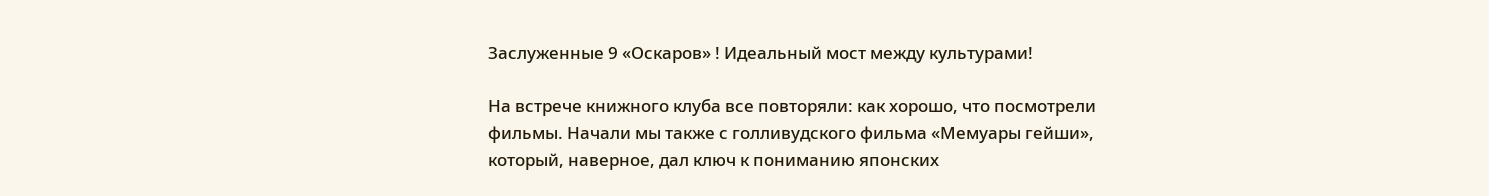Заслуженные 9 «Оскаров» ! Идеальный мост между культурами!

На встрече книжного клуба все повторяли: как хорошо, что посмотрели фильмы. Начали мы также с голливудского фильма «Мемуары гейши», который, наверное, дал ключ к пониманию японских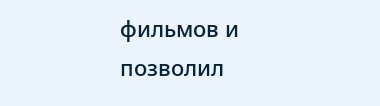фильмов и позволил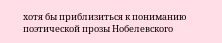хотя бы приблизиться к пониманию поэтической прозы Нобелевского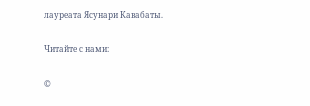лауреата Ясунари Кавабаты.

Читайте с нами:

©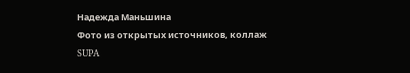Надежда Маньшина
Фото из открытых источников, коллаж SUPA